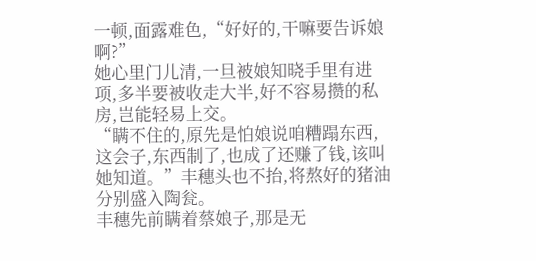一顿,面露难色,“好好的,干嘛要告诉娘啊?”
她心里门儿清,一旦被娘知晓手里有进项,多半要被收走大半,好不容易攒的私房,岂能轻易上交。
“瞒不住的,原先是怕娘说咱糟蹋东西,这会子,东西制了,也成了还赚了钱,该叫她知道。”丰穗头也不抬,将熬好的猪油分别盛入陶瓮。
丰穗先前瞒着蔡娘子,那是无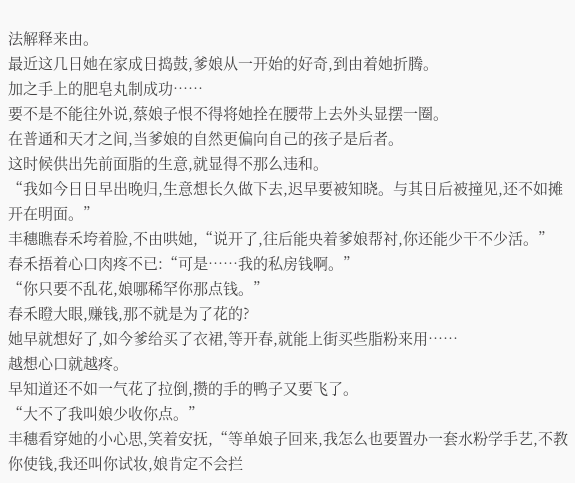法解释来由。
最近这几日她在家成日捣鼓,爹娘从一开始的好奇,到由着她折腾。
加之手上的肥皂丸制成功……
要不是不能往外说,蔡娘子恨不得将她拴在腰带上去外头显摆一圈。
在普通和天才之间,当爹娘的自然更偏向自己的孩子是后者。
这时候供出先前面脂的生意,就显得不那么违和。
“我如今日日早出晚归,生意想长久做下去,迟早要被知晓。与其日后被撞见,还不如摊开在明面。”
丰穗瞧春禾垮着脸,不由哄她,“说开了,往后能央着爹娘帮衬,你还能少干不少活。”
春禾捂着心口肉疼不已:“可是……我的私房钱啊。”
“你只要不乱花,娘哪稀罕你那点钱。”
春禾瞪大眼,赚钱,那不就是为了花的?
她早就想好了,如今爹给买了衣裙,等开春,就能上街买些脂粉来用……
越想心口就越疼。
早知道还不如一气花了拉倒,攒的手的鸭子又要飞了。
“大不了我叫娘少收你点。”
丰穗看穿她的小心思,笑着安抚,“等单娘子回来,我怎么也要置办一套水粉学手艺,不教你使钱,我还叫你试妆,娘肯定不会拦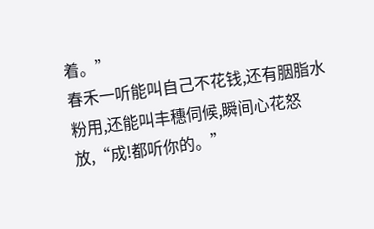着。”
春禾一听能叫自己不花钱,还有胭脂水粉用,还能叫丰穗伺候,瞬间心花怒放,“成!都听你的。”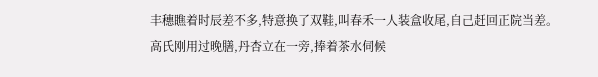丰穗瞧着时辰差不多,特意换了双鞋,叫春禾一人装盒收尾,自己赶回正院当差。
高氏刚用过晚膳,丹杏立在一旁,捧着茶水伺候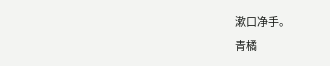漱口净手。
青橘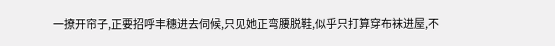一撩开帘子,正要招呼丰穗进去伺候,只见她正弯腰脱鞋,似乎只打算穿布袜进屋,不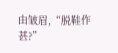由皱眉,“脱鞋作甚?”